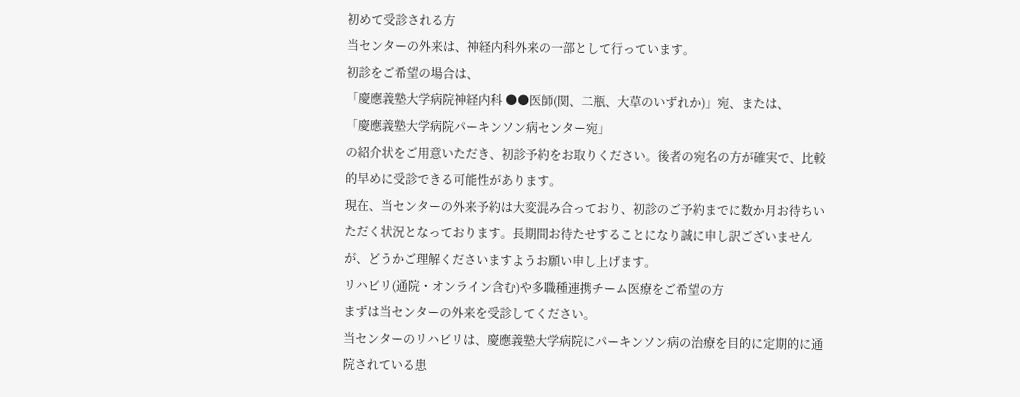初めて受診される方
当センターの外来は、神経内科外来の一部として行っています。
初診をご希望の場合は、
「慶應義塾大学病院神経内科 ●●医師(関、二瓶、大草のいずれか)」宛、または、
「慶應義塾大学病院パーキンソン病センター宛」
の紹介状をご用意いただき、初診予約をお取りください。後者の宛名の方が確実で、比較的早めに受診できる可能性があります。
現在、当センターの外来予約は大変混み合っており、初診のご予約までに数か月お待ちいただく状況となっております。長期間お待たせすることになり誠に申し訳ございませんが、どうかご理解くださいますようお願い申し上げます。
リハビリ(通院・オンライン含む)や多職種連携チーム医療をご希望の方
まずは当センターの外来を受診してください。
当センターのリハビリは、慶應義塾大学病院にパーキンソン病の治療を目的に定期的に通院されている患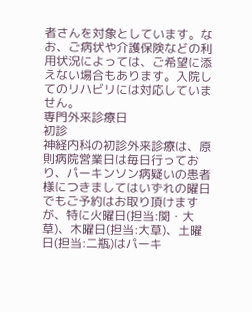者さんを対象としています。なお、ご病状や介護保険などの利用状況によっては、ご希望に添えない場合もあります。入院してのリハビリには対応していません。
専門外来診療日
初診
神経内科の初診外来診療は、原則病院営業日は毎日行っており、パーキンソン病疑いの患者様につきましてはいずれの曜日でもご予約はお取り頂けますが、特に火曜日(担当:関・大草)、木曜日(担当:大草)、土曜日(担当:二瓶)はパーキ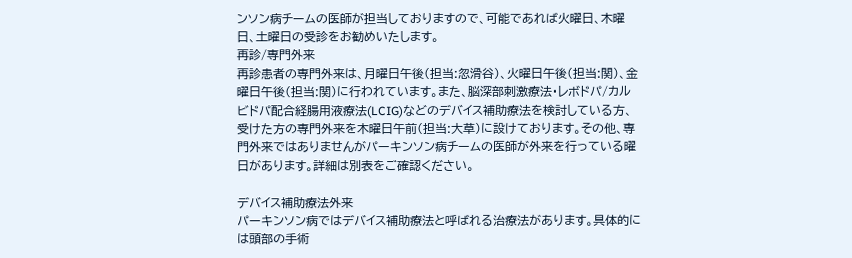ンソン病チームの医師が担当しておりますので、可能であれば火曜日、木曜日、土曜日の受診をお勧めいたします。
再診/専門外来
再診患者の専門外来は、月曜日午後(担当:忽滑谷)、火曜日午後(担当:関)、金曜日午後(担当:関)に行われています。また、脳深部刺激療法・レボドパ/カルビドパ配合経腸用液療法(LCIG)などのデバイス補助療法を検討している方、受けた方の専門外来を木曜日午前(担当:大草)に設けております。その他、専門外来ではありませんがパーキンソン病チームの医師が外来を行っている曜日があります。詳細は別表をご確認ください。

デバイス補助療法外来
パーキンソン病ではデバイス補助療法と呼ばれる治療法があります。具体的には頭部の手術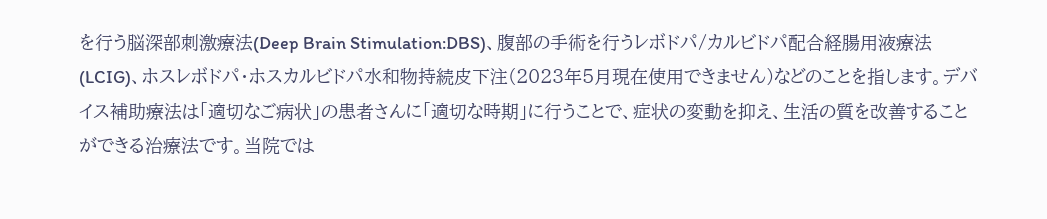を行う脳深部刺激療法(Deep Brain Stimulation:DBS)、腹部の手術を行うレボドパ/カルビドパ配合経腸用液療法(LCIG)、ホスレボドパ・ホスカルビドパ水和物持続皮下注(2023年5月現在使用できません)などのことを指します。デバイス補助療法は「適切なご病状」の患者さんに「適切な時期」に行うことで、症状の変動を抑え、生活の質を改善することができる治療法です。当院では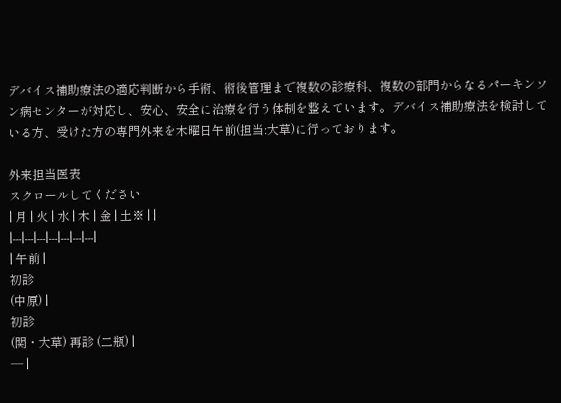デバイス補助療法の適応判断から手術、術後管理まで複数の診療科、複数の部門からなるパーキンソン病センターが対応し、安心、安全に治療を行う体制を整えています。デバイス補助療法を検討している方、受けた方の専門外来を木曜日午前(担当:大草)に行っております。

外来担当医表
スクロールしてください
| 月 | 火 | 水 | 木 | 金 | 土※ | |
|---|---|---|---|---|---|---|
| 午前 |
初診
(中原) |
初診
(関・大草) 再診 (二瓶) |
― |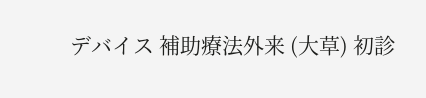デバイス 補助療法外来 (大草) 初診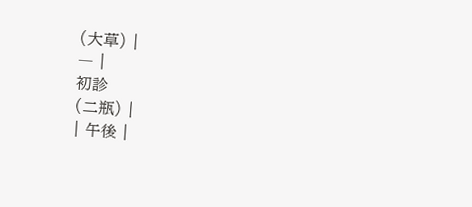(大草) |
― |
初診
(二瓶) |
| 午後 |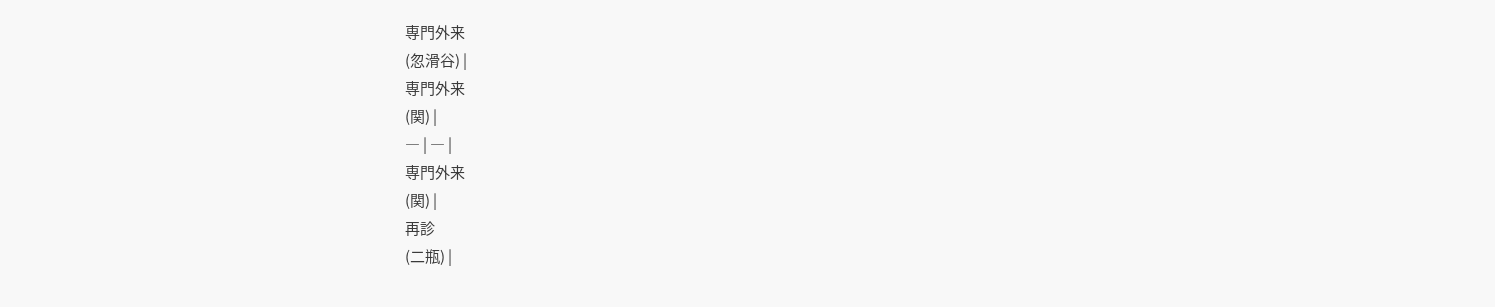専門外来
(忽滑谷) |
専門外来
(関) |
― | ― |
専門外来
(関) |
再診
(二瓶) |